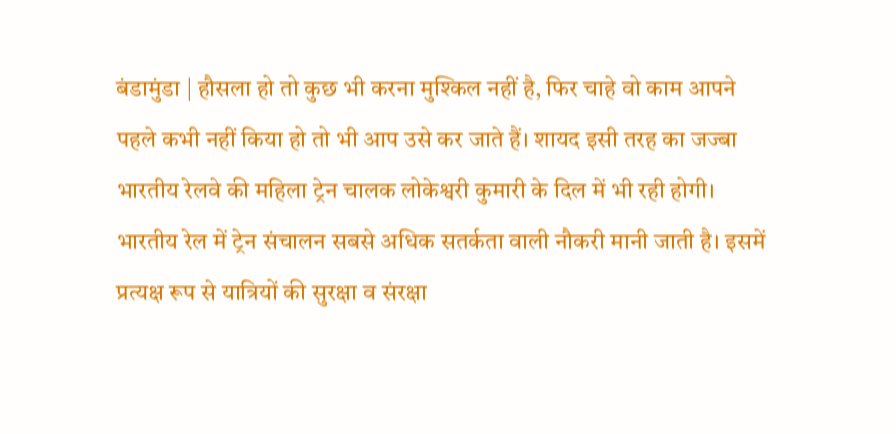बंडामुंडा | हौसला हो तो कुछ भी करना मुश्किल नहीं है, फिर चाहे वो काम आपने पहले कभी नहीं किया हो तो भी आप उसे कर जाते हैं। शायद इसी तरह का जज्बा भारतीय रेलवे की महिला ट्रेन चालक लोकेश्वरी कुमारी के दिल में भी रही होगी। भारतीय रेल में ट्रेन संचालन सबसे अधिक सतर्कता वाली नौकरी मानी जाती है। इसमें प्रत्यक्ष रूप से यात्रियों की सुरक्षा व संरक्षा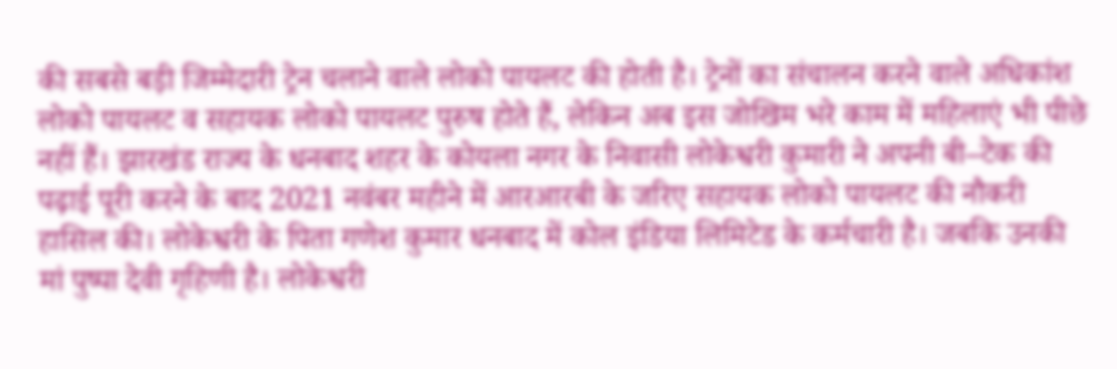की सबसे बड़ी जिम्मेदारी ट्रेन चलाने वाले लोको पायलट की होती है। ट्रेनों का संचालन करने वाले अधिकांश लोको पायलट व सहायक लोको पायलट पुरुष होते हैं, लेकिन अब इस जोखिम भरे काम में महिलाएं भी पीछे नहीं हैं। झारखंड राज्य के धनबाद शहर के कोयला नगर के निवासी लोकेश्वरी कुमारी ने अपनी बी–टेक की पढ़ाई पूरी करने के बाद 2021 नवंबर महीने में आरआरबी के जरिए सहायक लोको पायलट की नौकरी हासिल की। लोकेश्वरी के पिता गणेश कुमार धनबाद में कोल इंडिया लिमिटेड के कर्मचारी है। जबकि उनकी मां पुष्पा देवी गृहिणी है। लोकेश्वरी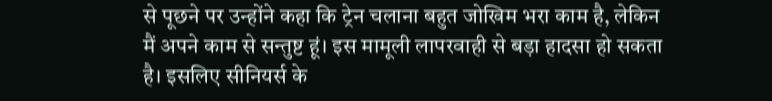से पूछने पर उन्होंने कहा कि ट्रेन चलाना बहुत जोखिम भरा काम है, लेकिन मैं अपने काम से सन्तुष्ट हूं। इस मामूली लापरवाही से बड़ा हादसा हो सकता है। इसलिए सीनियर्स के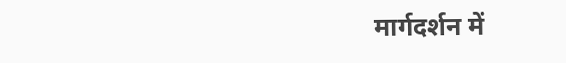मार्गदर्शन में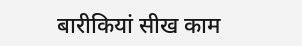बारीकियां सीख काम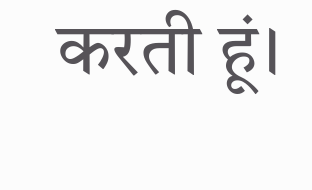करती हूं।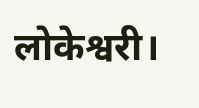लोकेश्वरी।